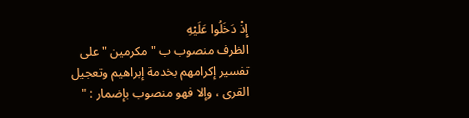إِذْ دَخَلُوا عَلَيْهِ
الظرف منصوب ب " مكرمين " على تفسير إكرامهم بخدمة إبراهيم وتعجيل القرى ، وإلا فهو منصوب بإضمار : "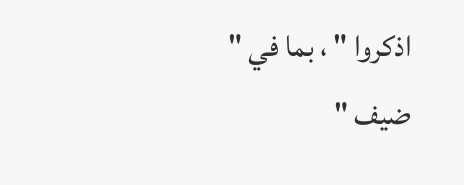اذكروا " ، بما في " ضيف "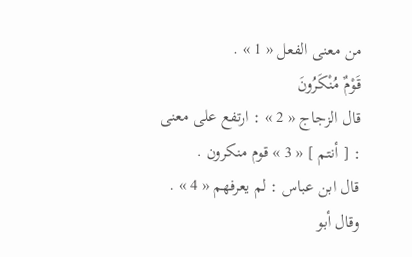من معنى الفعل « 1 » .
قَوْمٌ مُنْكَرُونَ
قال الزجاج « 2 » : ارتفع على معنى : [ أنتم ] « 3 » قوم منكرون .
قال ابن عباس : لم يعرفهم « 4 » .
وقال أبو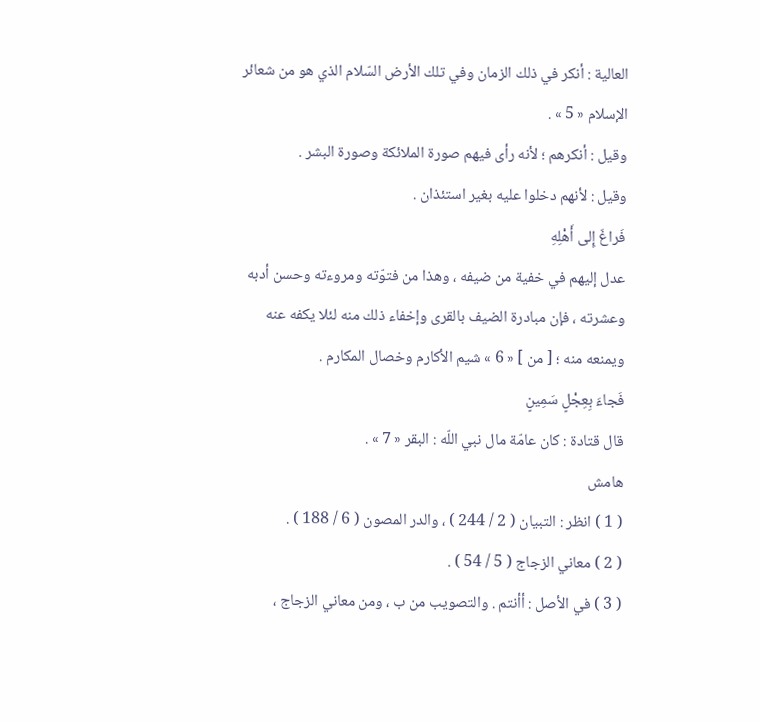العالية : أنكر في ذلك الزمان وفي تلك الأرض السّلام الذي هو من شعائر الإسلام « 5 » .
وقيل : أنكرهم ؛ لأنه رأى فيهم صورة الملائكة وصورة البشر .
وقيل : لأنهم دخلوا عليه بغير استئذان .
فَراغَ إِلى أَهْلِهِ
عدل إليهم في خفية من ضيفه ، وهذا من فتوّته ومروءته وحسن أدبه وعشرته ، فإن مبادرة الضيف بالقرى وإخفاء ذلك منه لئلا يكفه عنه ويمنعه منه ؛ [ من ] « 6 » شيم الأكارم وخصال المكارم .
فَجاءَ بِعِجْلٍ سَمِينٍ
قال قتادة : كان عامّة مال نبي اللّه : البقر « 7 » .
هامش
( 1 ) انظر : التبيان ( 2 / 244 ) ، والدر المصون ( 6 / 188 ) .
( 2 ) معاني الزجاج ( 5 / 54 ) .
( 3 ) في الأصل : أأنتم . والتصويب من ب ، ومن معاني الزجاج ،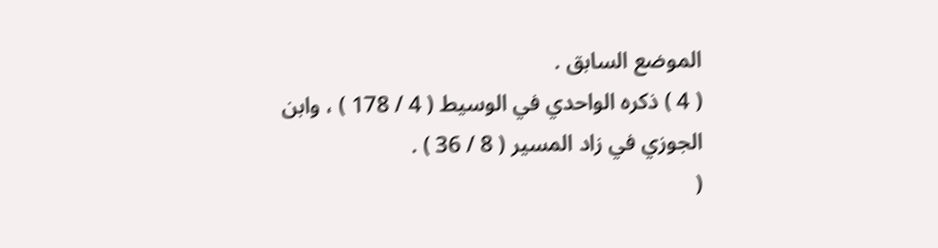الموضع السابق .
( 4 ) ذكره الواحدي في الوسيط ( 4 / 178 ) ، وابن الجوزي في زاد المسير ( 8 / 36 ) .
(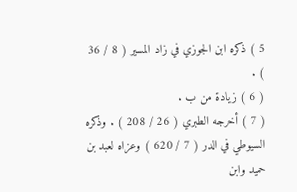5 ) ذكره ابن الجوزي في زاد المسير ( 8 / 36 ) .
( 6 ) زيادة من ب .
( 7 ) أخرجه الطبري ( 26 / 208 ) . وذكره السيوطي في الدر ( 7 / 620 ) وعزاه لعبد بن حميد وابن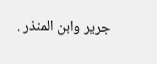جرير وابن المنذر .